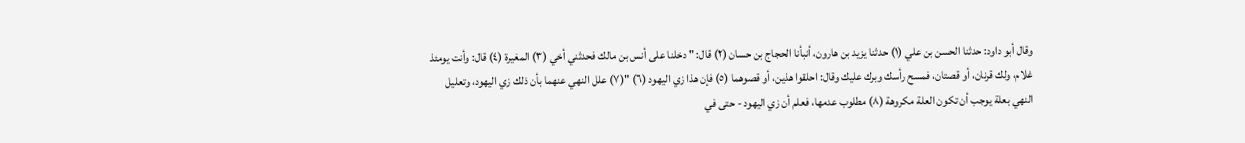وقال أبو داود: حدثنا الحسن بن علي (١) حدثنا يزيد بن هارون، أنبأنا الحجاج بن حسان (٢) قال: " دخلنا على أنس بن مالك فحدثني أخي (٣) المغيرة (٤) قال: وأنت يومئذ غلام، ولك قرنان، أو قصتان، فمسح رأسك وبرك عليك وقال: احلقوا هذين، أو قصوهما (٥) فإن هذا زي اليهود (٦) "(٧) علل النهي عنهما بأن ذلك زي اليهود، وتعليل النهي بعلة يوجب أن تكون العلة مكروهة (٨) مطلوب عدمها، فعلم أن زي اليهود - حتى في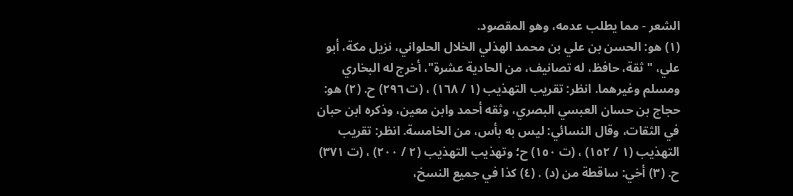الشعر - مما يطلب عدمه، وهو المقصود.
(١) هو: الحسن بن علي بن محمد الهذلي الخلال الحلواني، نزيل مكة، أبو علي، "ثقة، حافظ، له تصانيف، من الحادية عشرة"، أخرج له البخاري ومسلم وغيرهما. انظر: تقريب التهذيب (١ / ١٦٨) ، (ت ٢٩٦) ح. (٢) هو: حجاج بن حسان العبسي البصري، وثقه أحمد وابن معين، وذكره ابن حبان في الثقات، وقال النسائي: ليس به بأس، من الخامسة. انظر: تقريب التهذيب (١ / ١٥٢) ، (ت ١٥٠) ح؛ وتهذيب التهذيب (٢ / ٢٠٠) ، (ت ٣٧١) ح. (٣) أخي: ساقطة من (د) . (٤) كذا في جميع النسخ،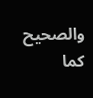والصحيح كما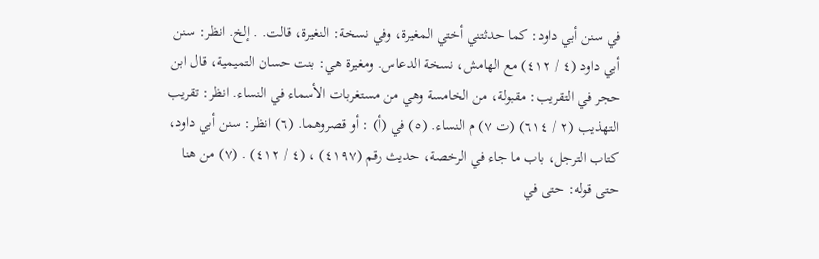في سنن أبي داود: كما حدثتني أختي المغيرة، وفي نسخة: النغيرة، قالت. . إلخ. انظر: سنن أبي داود (٤ / ٤١٢) مع الهامش، نسخة الدعاس. ومغيرة هي: بنت حسان التميمية، قال ابن حجر في التقريب: مقبولة، من الخامسة وهي من مستغربات الأسماء في النساء. انظر: تقريب التهذيب (٢ / ٦١٤) (ت ٧) م النساء. (٥) في (أ) : أو قصروهما. (٦) انظر: سنن أبي داود، كتاب الترجل، باب ما جاء في الرخصة، حديث رقم (٤١٩٧) ، (٤ / ٤١٢) . (٧) من هنا حتى قوله: حتى في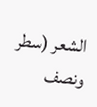الشعر (سطر ونصف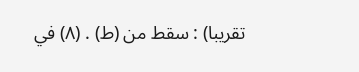تقريبا) : سقط من (ط) . (٨) في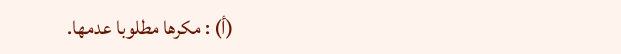(أ) : مكرها مطلوبا عدمها.